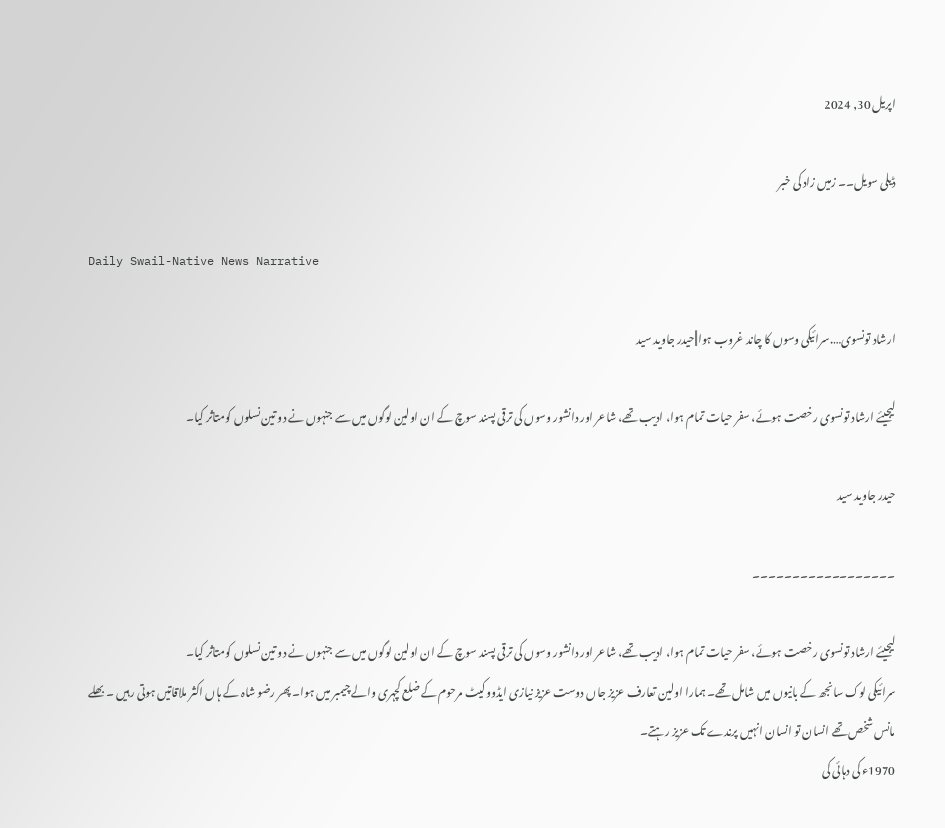اپریل 30, 2024

ڈیلی سویل۔۔ زمیں زاد کی خبر

Daily Swail-Native News Narrative

ارشاد تونسوی….سرائیکی وسوں کا چاند غروب ہوا||حیدر جاوید سید

لیجیئے ارشاد تونسوی رخصت ہوئے، سفر حیات تمام ہوا، ادیب تھے، شاعر اور دانشور وسوں کی ترقی پسند سوچ کے ان اولین لوگوں میں سے جنہوں نے دو تین نسلوں کومتاثر کیا۔

حیدر جاوید سید

۔۔۔۔۔۔۔۔۔۔۔۔۔۔۔۔۔۔

لیجیئے ارشاد تونسوی رخصت ہوئے، سفر حیات تمام ہوا، ادیب تھے، شاعر اور دانشور وسوں کی ترقی پسند سوچ کے ان اولین لوگوں میں سے جنہوں نے دو تین نسلوں کومتاثر کیا۔
سرائیکی لوک سانجھ کے بانیوں میں شامل تھے۔ ہمارا اولین تعارف عزیز جاں دوست عزیز نیازی ایڈووکیٹ مرحوم کے ضلع کچہری والے چیمبر میں ہوا۔ پھر رضو شاہ کے ہاں اکثر ملاقاتیں ہوتی رہیں ۔ بھلے مانس شخص تھے انسان تو انسان انہیں پرندے تک عزیز رہتے۔
1970ء کی دہائی کی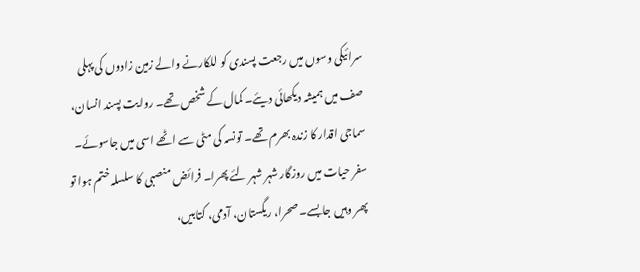سرائیکی وسوں میں رجعت پسندی کو للکارنے والے زمین زادوں کی پہلی صف میں ہمیشہ دیکھائی دیئے۔ کمال کے شخص تھے۔ روایت پسند انسان، سماجی اقدار کا زندہ بھرم تھے۔ تونسہ کی مٹی سے اٹھے اسی میں جاسوئے۔
سفر حیات میں روزگار شہر شہر لئے پھرا۔ فرائض منصبی کا سلسلہ ختم ہوا تو پھر وہیں جابسے۔ صحرا، ریگستان، آدمی، کتابیں،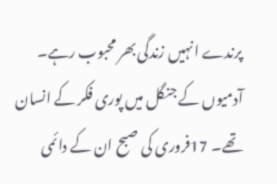پرندے انہیں زندگی بھر محبوب رہے۔
آدمیوں کے جنگل میں پوری فکر کے انسان تھے۔ 17فروری کی صبح ان کے دائمی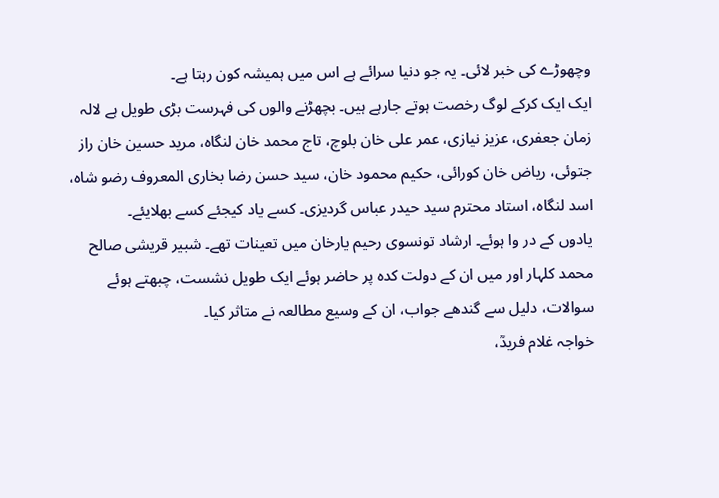وچھوڑے کی خبر لائی۔ یہ جو دنیا سرائے ہے اس میں ہمیشہ کون رہتا ہے۔
ایک ایک کرکے لوگ رخصت ہوتے جارہے ہیں۔ بچھڑنے والوں کی فہرست بڑی طویل ہے لالہ زمان جعفری، عزیز نیازی، عمر علی خان بلوچ، تاج محمد خان لنگاہ، مرید حسین خان راز جتوئی، ریاض خان کورائی، حکیم محمود خان، سید حسن رضا بخاری المعروف رضو شاہ، اسد لنگاہ، استاد محترم سید حیدر عباس گردیزی۔ کسے یاد کیجئے کسے بھلایئے۔
یادوں کے در وا ہوئے۔ ارشاد تونسوی رحیم یارخان میں تعینات تھے۔ شبیر قریشی صالح محمد کلہار اور میں ان کے دولت کدہ پر حاضر ہوئے ایک طویل نشست، چبھتے ہوئے سوالات، دلیل سے گندھے جواب، ان کے وسیع مطالعہ نے متاثر کیا۔
خواجہ غلام فریدؒ،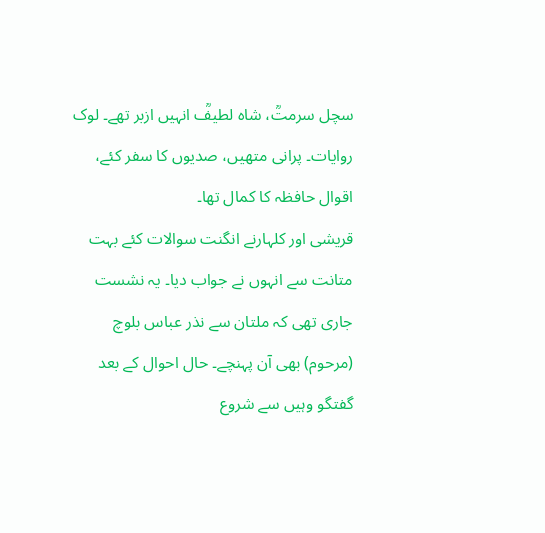سچل سرمتؒ، شاہ لطیفؒ انہیں ازبر تھے۔ لوک روایات۔ پرانی متھیں، صدیوں کا سفر کئے، اقوال حافظہ کا کمال تھا۔
قریشی اور کلہارنے انگنت سوالات کئے بہت متانت سے انہوں نے جواب دیا۔ یہ نشست جاری تھی کہ ملتان سے نذر عباس بلوچ (مرحوم) بھی آن پہنچے۔ حال احوال کے بعد گفتگو وہیں سے شروع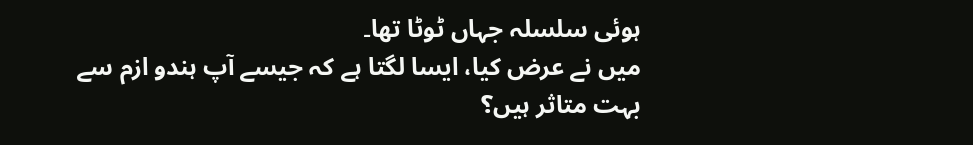ہوئی سلسلہ جہاں ٹوٹا تھا۔
میں نے عرض کیا، ایسا لگتا ہے کہ جیسے آپ ہندو ازم سے بہت متاثر ہیں؟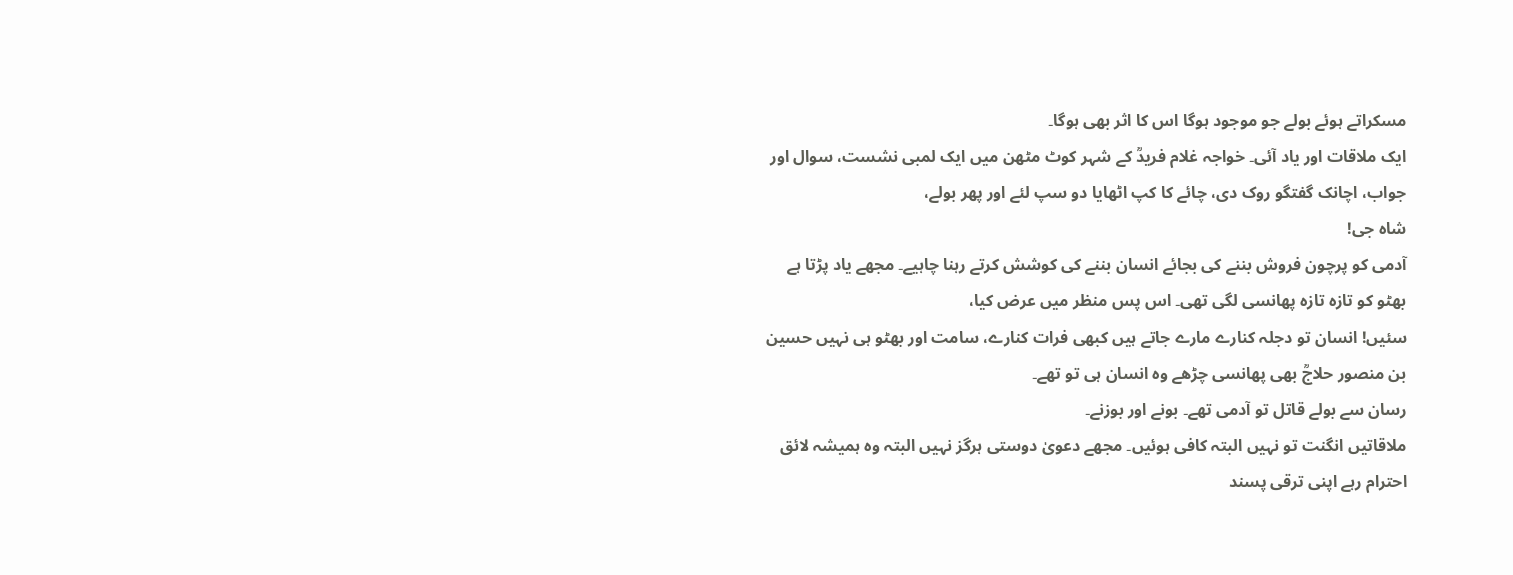مسکراتے ہوئے بولے جو موجود ہوگا اس کا اثر بھی ہوگا۔
ایک ملاقات اور یاد آئی۔ خواجہ غلام فریدؒ کے شہر کوٹ مٹھن میں ایک لمبی نشست، سوال اور جواب، اچانک گفتگو روک دی، چائے کا کپ اٹھایا دو سپ لئے اور پھر بولے،
شاہ جی!
آدمی کو پرچون فروش بننے کی بجائے انسان بننے کی کوشش کرتے رہنا چاہیے۔ مجھے یاد پڑتا ہے بھٹو کو تازہ تازہ پھانسی لگی تھی۔ اس پس منظر میں عرض کیا،
سئیں! انسان تو دجلہ کنارے مارے جاتے ہیں کبھی فرات کنارے، سامت اور بھٹو ہی نہیں حسین بن منصور حلاجؒ بھی پھانسی چڑھے وہ انسان ہی تو تھے۔
رسان سے بولے قاتل تو آدمی تھے۔ بونے اور بوزنے۔
ملاقاتیں انگنت تو نہیں البتہ کافی ہوئیں۔ مجھے دعویٰ دوستی ہرگز نہیں البتہ وہ ہمیشہ لائق احترام رہے اپنی ترقی پسند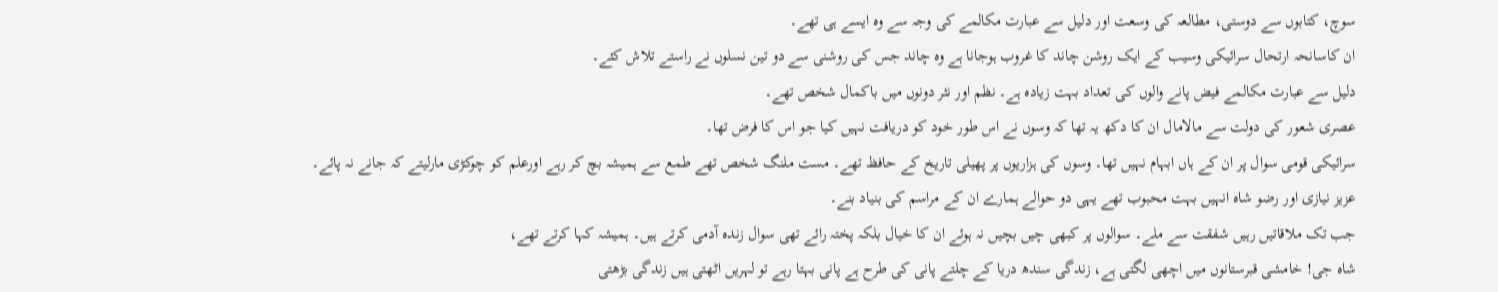سوچ، کتابوں سے دوستی، مطالعہ کی وسعت اور دلیل سے عبارت مکالمے کی وجہ سے وہ ایسے ہی تھے۔
ان کاسانحہ ارتحال سرائیکی وسیب کے ایک روشن چاند کا غروب ہوجانا ہے وہ چاند جس کی روشنی سے دو تین نسلوں نے راستے تلاش کئے۔
دلیل سے عبارت مکالمے فیض پانے والوں کی تعداد بہت زیادہ ہے۔ نظم اور نثر دونوں میں باکمال شخص تھے۔
عصری شعور کی دولت سے مالامال ان کا دکھ یہ تھا کہ وسوں نے اس طور خود کو دریافت نہیں کیا جو اس کا فرض تھا۔
سرائیکی قومی سوال پر ان کے ہاں ابہام نہیں تھا۔ وسوں کی ہزاریوں پر پھیلی تاریخ کے حافظ تھے۔ مست ملنگ شخص تھے طمع سے ہمیشہ بچ کر رہے اورعلم کو چوکڑی مارلیتے کہ جانے نہ پائے۔
عزیز نیازی اور رضو شاہ انہیں بہت محبوب تھے یہی دو حوالے ہمارے ان کے مراسم کی بنیاد بنے۔
جب تک ملاقاتیں رہیں شفقت سے ملے۔ سوالوں پر کبھی چیں بچیں نہ ہوئے ان کا خیال بلکہ پختہ رائے تھی سوال زندہ آدمی کرتے ہیں۔ ہمیشہ کہا کرتے تھے،
شاہ جی! خامشی قبرستانوں میں اچھی لگتی ہے، زندگی سندھ دریا کے چلتے پانی کی طرح ہے پانی بہتا رہے تو لہریں اٹھتی ہیں زندگی بڑھتی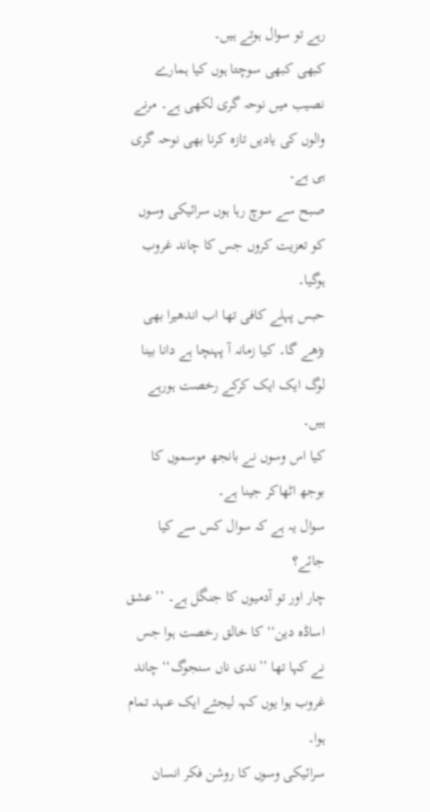رہے تو سوال ہوتے ہیں۔
کبھی کبھی سوچتا ہوں کیا ہمارے نصیب میں نوحہ گری لکھی ہے۔ مرنے والوں کی یادیں تازہ کرنا بھی نوحہ گری ہی ہے۔
صبح سے سوچ رہا ہوں سرائیکی وسوں کو تعزیت کروں جس کا چاند غروب ہوگیا۔
حبس پہلے کافی تھا اب اندھیرا بھی بڑھے گا۔ کیا زمانہ آ پہنچا ہے دانا بینا لوگ ایک ایک کرکے رخصت ہورہے ہیں۔
کیا اس وسوں نے بانجھ موسموں کا بوجھ اٹھاکر جینا ہے۔
سوال یہ ہے کہ سوال کس سے کیا جائے؟
چار اور تو آدمیوں کا جنگل ہے۔ ’’عشق اساڈہ دین‘‘ کا خالق رخصت ہوا جس نے کہا تھا ’’ندی ناں سنجوگ‘‘ چاند غروب ہوا یوں کہہ لیجئے ایک عہد تمام ہوا۔
سرائیکی وسوں کا روشن فکر انسان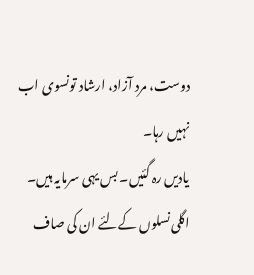دوست، مرد آزاد، ارشاد تونسوی اب نہیں رہا۔
یادیں رہ گئیں۔ بس یہی سرمایہ ہیں۔ اگلی نسلوں کےلئے ان کی صاف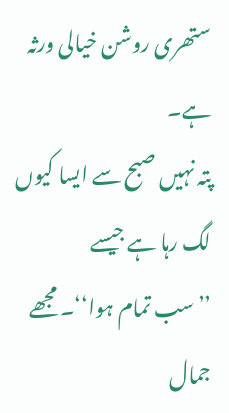ستھری روشن خیالی ورثہ ہے۔
پتہ نہیں صبح سے ایسا کیوں لگ رہا ہے جیسے
’’سب تمام ہوا‘‘۔ مجھے جمال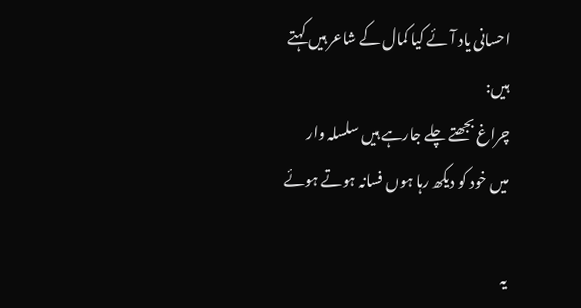احسانی یاد آئے کیا کمال کے شاعر ہیں کہتے ہیں:
چراغ بجھتے چلے جارہے ہیں سلسلہ وار
میں خود کو دیکھ رہا ہوں فسانہ ہوتے ہوئے

یہ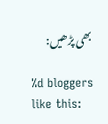بھی پڑھیں:

%d bloggers like this: